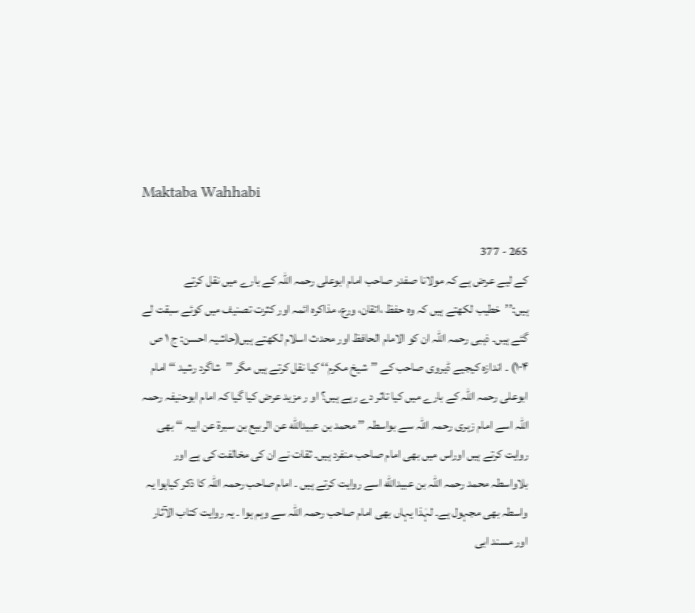Maktaba Wahhabi

265 - 377
کے لیے عرض ہے کہ مولانا صفدر صاحب امام ابوعلی رحمہ اللہ کے بارے میں نقل کرتے ہیں:’’خطیب لکھتے ہیں کہ وہ حفظ ،اتقان، ورع، مذاکرہ ائمہ اور کثرت تصنیف میں کوئے سبقت لے گئے ہیں۔ ذہبی رحمہ اللہ ان کو الامام الحافظ اور محدث اسلام لکھتے ہیں(حاشیہ احسن: ج ۱ ص ۱۰۴) ۔ اندازہ کیجیے ڈیروی صاحب کے ’’شیخ مکرم‘‘ کیا نقل کرتے ہیں مگر ’’شاگرد رشید ‘‘ امام ابوعلی رحمہ اللہ کے بارے میں کیا تاثر دے رہے ہیں؟ او ر مزید عرض کیا گیا کہ امام ابوحنیفہ رحمہ اللہ اسے امام زہری رحمہ اللہ سے بواسطہ ’’ محمد بن عبیداللّٰه عن الربیع بن سبرۃ عن ابیہ ‘‘ بھی روایت کرتے ہیں اوراس میں بھی امام صاحب منفرد ہیں۔ ثقات نے ان کی مخالفت کی ہے اور بلاواسطہ محمد رحمہ اللہ بن عبیدالله اسے روایت کرتے ہیں ۔ امام صاحب رحمہ اللہ کا ذکر کیاہوا یہ واسطہ بھی مجہول ہے۔ لہٰذا یہاں بھی امام صاحب رحمہ اللہ سے وہم ہوا ۔ یہ روایت کتاب الآثار اور مسند ابی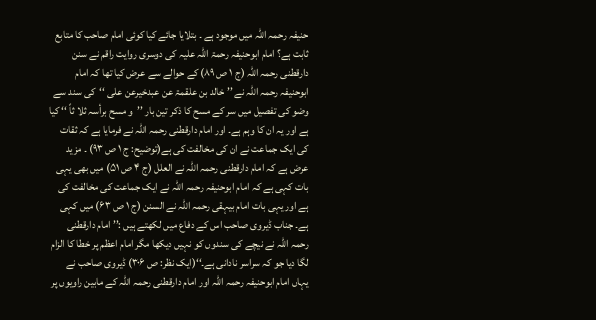حنیفہ رحمہ اللہ میں موجود ہے ۔ بتلایا جائے کیا کوئی امام صاحب کا متابع ثابت ہے؟ امام ابوحنیفہ رحمۃ اللہ علیہ کی دوسری روایت راقم نے سنن دارقطنی رحمہ اللہ (ج ۱ ص ۸۹) کے حوالے سے عرض کیا تھا کہ امام ابوحنیفہ رحمہ اللہ نے ’’ خالد بن علقمۃ عن عبدخیرعن علی ‘‘کی سند سے وضو کی تفصیل میں سر کے مسح کا ذکر تین بار ’’و مسح برأسہ ثلا ثاً ‘‘ کیا ہے اور یہ ان کا وہم ہے۔ اور امام دارقطنی رحمہ اللہ نے فرمایا ہے کہ ثقات کی ایک جماعت نے ان کی مخالفت کی ہے(توضیح: ج ۱ ص ۹۳) ۔ مزید عرض ہے کہ امام دارقطنی رحمہ اللہ نے العلل (ج ۴ ص ۵۱) میں بھی یہی بات کہی ہے کہ امام ابوحنیفہ رحمہ اللہ نے ایک جماعت کی مخالفت کی ہے اور یہی بات امام بیہقی رحمہ اللہ نے السنن (ج ۱ ص ۶۳) میں کہی ہے۔ جناب ڈیروی صاحب اس کے دفاع میں لکھتے ہیں :’’ امام دارقطنی رحمہ اللہ نے نیچے کی سندوں کو نہیں دیکھا مگر امام اعظم پر خطا کا الزام لگا دیا جو کہ سراسر نادانی ہے۔‘‘(ایک نظر: ص ۳۰۶) ڈیروی صاحب نے یہاں امام ابوحنیفہ رحمہ اللہ اور امام دارقطنی رحمہ اللہ کے مابین راویوں پر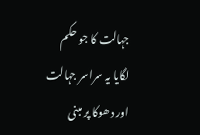جہالت کا جو حکم لگایا یہ سراسر جہالت اور دھوکا پر مبنی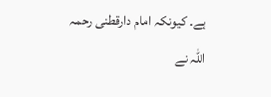ہے۔ کیونکہ امام دارقطنی رحمہ اللہ نے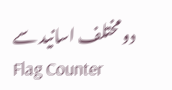دو مختلف اسانید سے
Flag Counter